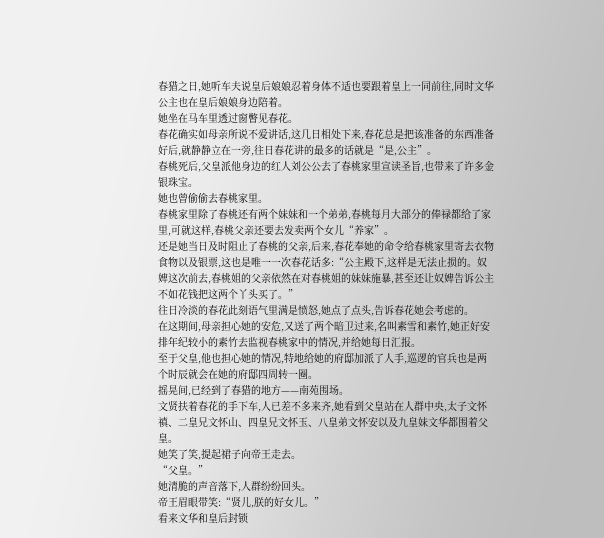春猎之日,她听车夫说皇后娘娘忍着身体不适也要跟着皇上一同前往,同时文华公主也在皇后娘娘身边陪着。
她坐在马车里透过窗瞥见春花。
春花确实如母亲所说不爱讲话,这几日相处下来,春花总是把该准备的东西准备好后,就静静立在一旁,往日春花讲的最多的话就是“是,公主”。
春桃死后,父皇派他身边的红人刘公公去了春桃家里宣读圣旨,也带来了许多金银珠宝。
她也曾偷偷去春桃家里。
春桃家里除了春桃还有两个妹妹和一个弟弟,春桃每月大部分的俸禄都给了家里,可就这样,春桃父亲还要去发卖两个女儿“养家”。
还是她当日及时阻止了春桃的父亲,后来,春花奉她的命令给春桃家里寄去衣物食物以及银票,这也是唯一一次春花话多:“公主殿下,这样是无法止损的。奴婢这次前去,春桃姐的父亲依然在对春桃姐的妹妹施暴,甚至还让奴婢告诉公主不如花钱把这两个丫头买了。”
往日冷淡的春花此刻语气里满是愤怒,她点了点头,告诉春花她会考虑的。
在这期间,母亲担心她的安危,又送了两个暗卫过来,名叫素雪和素竹,她正好安排年纪较小的素竹去监视春桃家中的情况,并给她每日汇报。
至于父皇,他也担心她的情况,特地给她的府邸加派了人手,巡逻的官兵也是两个时辰就会在她的府邸四周转一圈。
摇晃间,已经到了春猎的地方——南苑围场。
文贤扶着春花的手下车,人已差不多来齐,她看到父皇站在人群中央,太子文怀禛、二皇兄文怀山、四皇兄文怀玉、八皇弟文怀安以及九皇妹文华都围着父皇。
她笑了笑,提起裙子向帝王走去。
“父皇。”
她清脆的声音落下,人群纷纷回头。
帝王眉眼带笑:“贤儿,朕的好女儿。”
看来文华和皇后封锁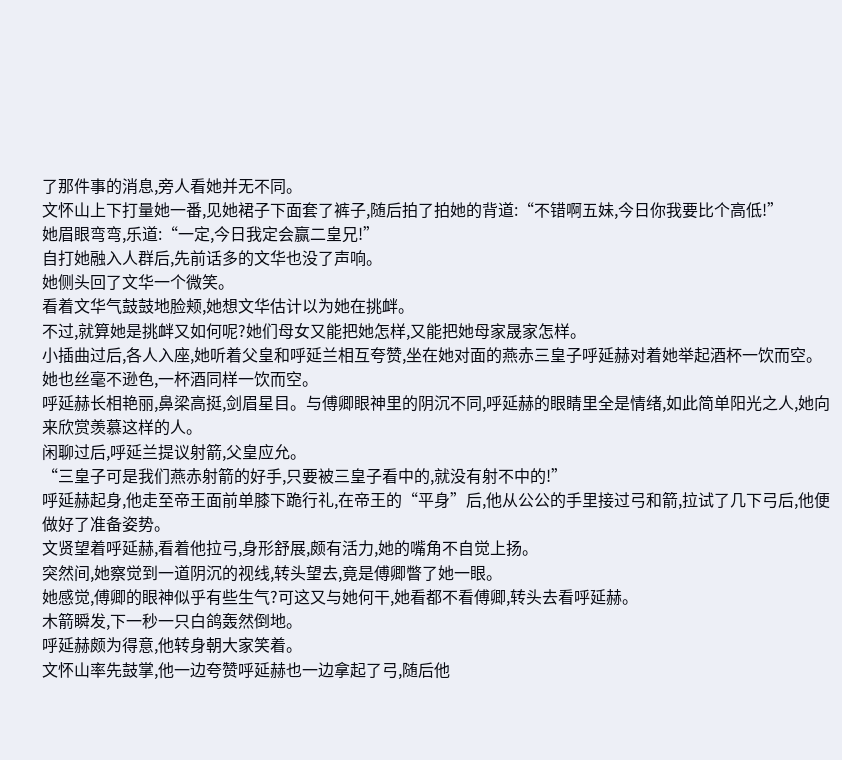了那件事的消息,旁人看她并无不同。
文怀山上下打量她一番,见她裙子下面套了裤子,随后拍了拍她的背道:“不错啊五妹,今日你我要比个高低!”
她眉眼弯弯,乐道:“一定,今日我定会赢二皇兄!”
自打她融入人群后,先前话多的文华也没了声响。
她侧头回了文华一个微笑。
看着文华气鼓鼓地脸颊,她想文华估计以为她在挑衅。
不过,就算她是挑衅又如何呢?她们母女又能把她怎样,又能把她母家晟家怎样。
小插曲过后,各人入座,她听着父皇和呼延兰相互夸赞,坐在她对面的燕赤三皇子呼延赫对着她举起酒杯一饮而空。
她也丝毫不逊色,一杯酒同样一饮而空。
呼延赫长相艳丽,鼻梁高挺,剑眉星目。与傅卿眼神里的阴沉不同,呼延赫的眼睛里全是情绪,如此简单阳光之人,她向来欣赏羡慕这样的人。
闲聊过后,呼延兰提议射箭,父皇应允。
“三皇子可是我们燕赤射箭的好手,只要被三皇子看中的,就没有射不中的!”
呼延赫起身,他走至帝王面前单膝下跪行礼,在帝王的“平身”后,他从公公的手里接过弓和箭,拉试了几下弓后,他便做好了准备姿势。
文贤望着呼延赫,看着他拉弓,身形舒展,颇有活力,她的嘴角不自觉上扬。
突然间,她察觉到一道阴沉的视线,转头望去,竟是傅卿瞥了她一眼。
她感觉,傅卿的眼神似乎有些生气?可这又与她何干,她看都不看傅卿,转头去看呼延赫。
木箭瞬发,下一秒一只白鸽轰然倒地。
呼延赫颇为得意,他转身朝大家笑着。
文怀山率先鼓掌,他一边夸赞呼延赫也一边拿起了弓,随后他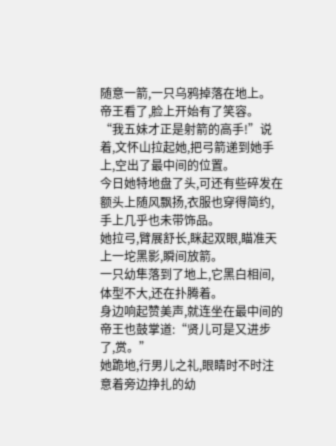随意一箭,一只乌鸦掉落在地上。
帝王看了,脸上开始有了笑容。
“我五妹才正是射箭的高手!”说着,文怀山拉起她,把弓箭递到她手上,空出了最中间的位置。
今日她特地盘了头,可还有些碎发在额头上随风飘扬,衣服也穿得简约,手上几乎也未带饰品。
她拉弓,臂展舒长,眯起双眼,瞄准天上一坨黑影,瞬间放箭。
一只幼隼落到了地上,它黑白相间,体型不大,还在扑腾着。
身边响起赞美声,就连坐在最中间的帝王也鼓掌道:“贤儿可是又进步了,赏。”
她跪地,行男儿之礼,眼睛时不时注意着旁边挣扎的幼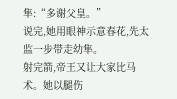隼:“多谢父皇。”
说完,她用眼神示意春花,先太监一步带走幼隼。
射完箭,帝王又让大家比马术。她以腿伤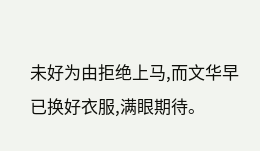未好为由拒绝上马,而文华早已换好衣服,满眼期待。